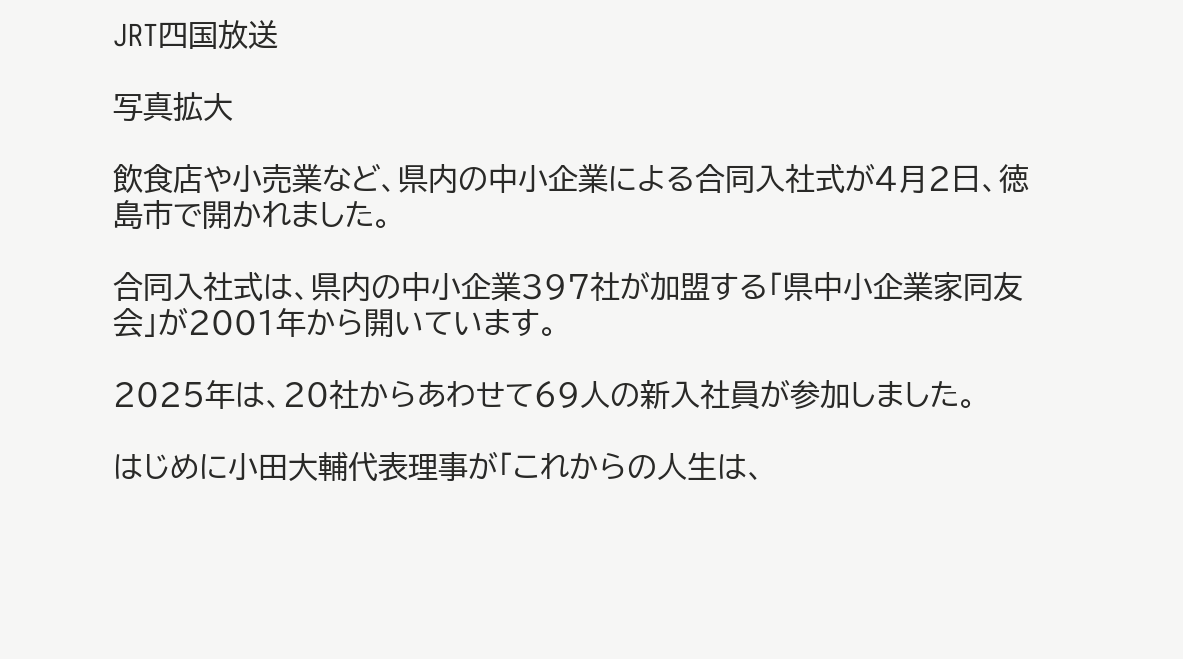JRT四国放送

写真拡大

飲食店や小売業など、県内の中小企業による合同入社式が4月2日、徳島市で開かれました。

合同入社式は、県内の中小企業397社が加盟する「県中小企業家同友会」が2001年から開いています。

2025年は、20社からあわせて69人の新入社員が参加しました。

はじめに小田大輔代表理事が「これからの人生は、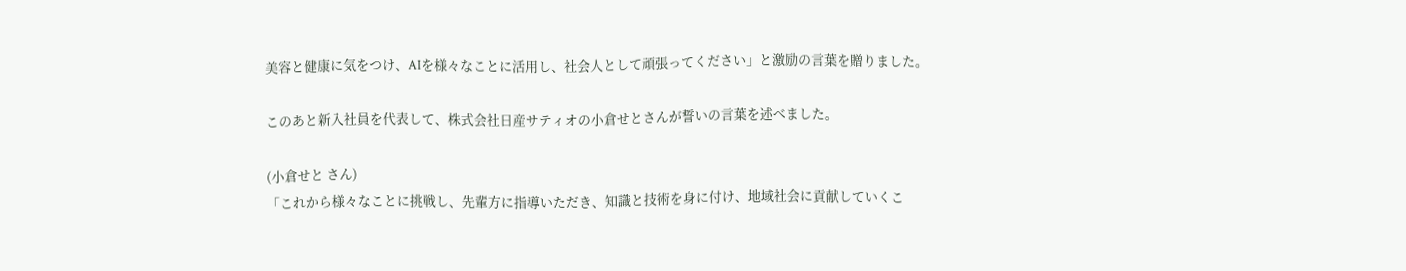美容と健康に気をつけ、AIを様々なことに活用し、社会人として頑張ってください」と激励の言葉を贈りました。

このあと新入社員を代表して、株式会社日産サティオの小倉せとさんが誓いの言葉を述べました。

(小倉せと さん)
「これから様々なことに挑戦し、先輩方に指導いただき、知識と技術を身に付け、地域社会に貢献していくこ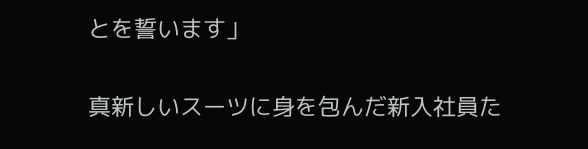とを誓います」

真新しいスーツに身を包んだ新入社員た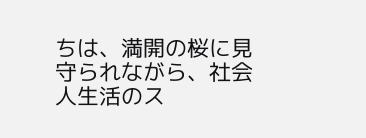ちは、満開の桜に見守られながら、社会人生活のス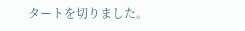タートを切りました。